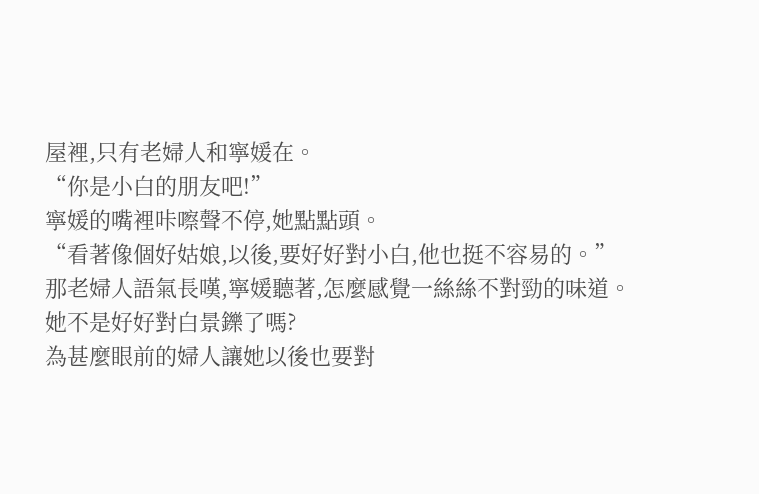屋裡,只有老婦人和寧媛在。
“你是小白的朋友吧!”
寧媛的嘴裡咔嚓聲不停,她點點頭。
“看著像個好姑娘,以後,要好好對小白,他也挺不容易的。”
那老婦人語氣長嘆,寧媛聽著,怎麼感覺一絲絲不對勁的味道。
她不是好好對白景鑠了嗎?
為甚麼眼前的婦人讓她以後也要對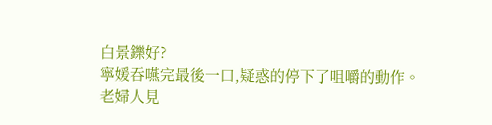白景鑠好?
寧媛吞嚥完最後一口,疑惑的停下了咀嚼的動作。
老婦人見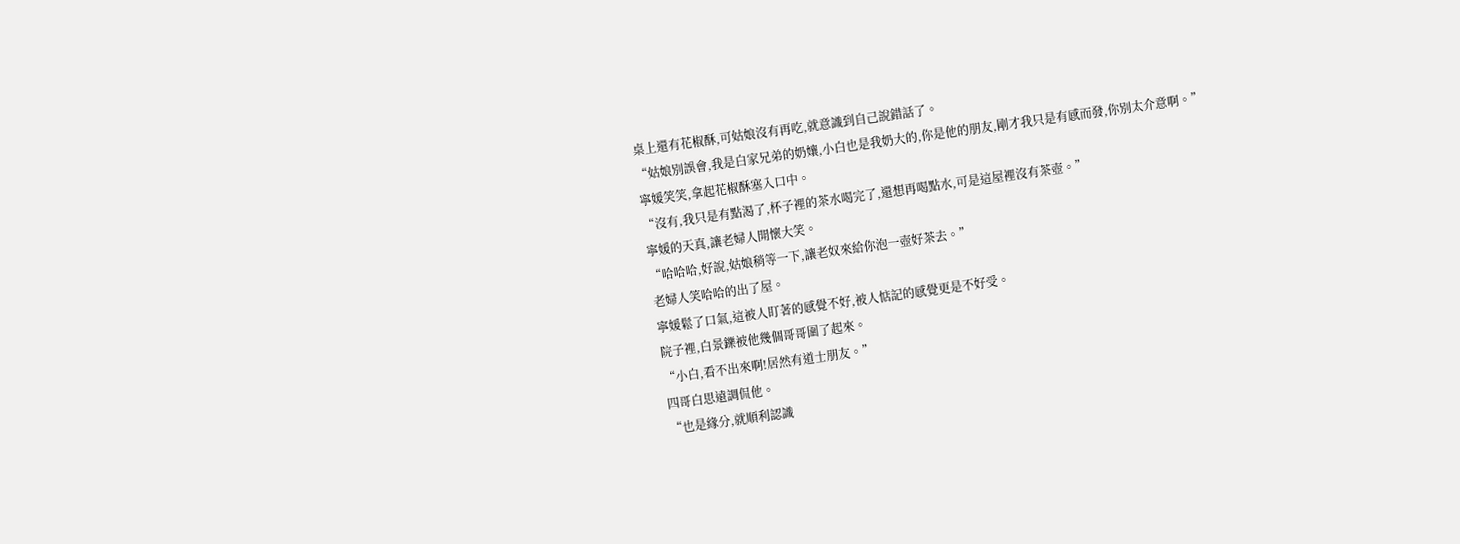桌上還有花椒酥,可姑娘沒有再吃,就意識到自己說錯話了。
“姑娘別誤會,我是白家兄弟的奶孃,小白也是我奶大的,你是他的朋友,剛才我只是有感而發,你別太介意啊。”
寧媛笑笑,拿起花椒酥塞入口中。
“沒有,我只是有點渴了,杯子裡的茶水喝完了,還想再喝點水,可是這屋裡沒有茶壺。”
寧媛的天真,讓老婦人開懷大笑。
“哈哈哈,好說,姑娘稍等一下,讓老奴來給你泡一壺好茶去。”
老婦人笑哈哈的出了屋。
寧媛鬆了口氣,這被人盯著的感覺不好,被人惦記的感覺更是不好受。
院子裡,白景鑠被他幾個哥哥圍了起來。
“小白,看不出來啊!居然有道士朋友。”
四哥白思遠調侃他。
“也是緣分,就順利認識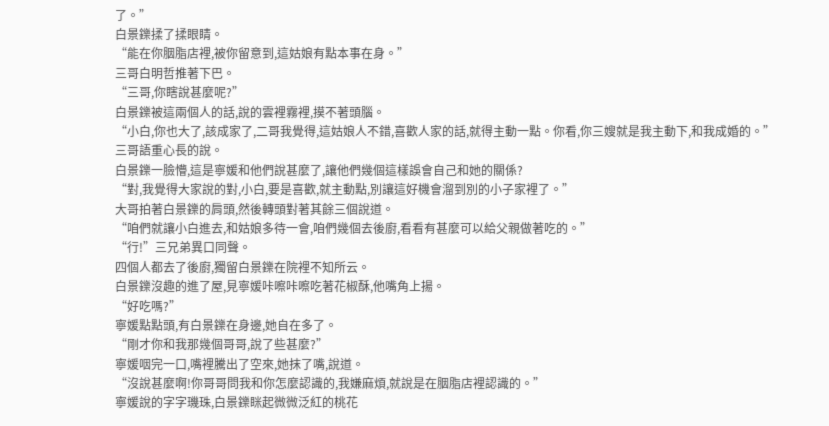了。”
白景鑠揉了揉眼睛。
“能在你胭脂店裡,被你留意到,這姑娘有點本事在身。”
三哥白明哲推著下巴。
“三哥,你瞎說甚麼呢?”
白景鑠被這兩個人的話,說的雲裡霧裡,摸不著頭腦。
“小白,你也大了,該成家了,二哥我覺得,這姑娘人不錯,喜歡人家的話,就得主動一點。你看,你三嫂就是我主動下,和我成婚的。”
三哥語重心長的說。
白景鑠一臉懵,這是寧媛和他們說甚麼了,讓他們幾個這樣誤會自己和她的關係?
“對,我覺得大家說的對,小白,要是喜歡,就主動點,別讓這好機會溜到別的小子家裡了。”
大哥拍著白景鑠的肩頭,然後轉頭對著其餘三個說道。
“咱們就讓小白進去,和姑娘多待一會,咱們幾個去後廚,看看有甚麼可以給父親做著吃的。”
“行!”三兄弟異口同聲。
四個人都去了後廚,獨留白景鑠在院裡不知所云。
白景鑠沒趣的進了屋,見寧媛咔嚓咔嚓吃著花椒酥,他嘴角上揚。
“好吃嗎?”
寧媛點點頭,有白景鑠在身邊,她自在多了。
“剛才你和我那幾個哥哥,說了些甚麼?”
寧媛咽完一口,嘴裡騰出了空來,她抹了嘴,說道。
“沒說甚麼啊!你哥哥問我和你怎麼認識的,我嫌麻煩,就說是在胭脂店裡認識的。”
寧媛說的字字璣珠,白景鑠眯起微微泛紅的桃花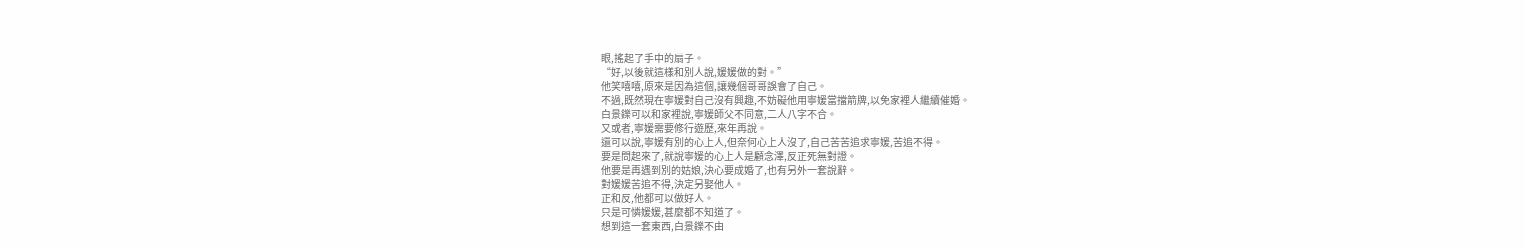眼,搖起了手中的扇子。
“好,以後就這樣和別人說,媛媛做的對。”
他笑嘻嘻,原來是因為這個,讓幾個哥哥誤會了自己。
不過,既然現在寧媛對自己沒有興趣,不妨礙他用寧媛當擋箭牌,以免家裡人繼續催婚。
白景鑠可以和家裡說,寧媛師父不同意,二人八字不合。
又或者,寧媛需要修行遊歷,來年再說。
還可以說,寧媛有別的心上人,但奈何心上人沒了,自己苦苦追求寧媛,苦追不得。
要是問起來了,就說寧媛的心上人是顧念澤,反正死無對證。
他要是再遇到別的姑娘,決心要成婚了,也有另外一套說辭。
對媛媛苦追不得,決定另娶他人。
正和反,他都可以做好人。
只是可憐媛媛,甚麼都不知道了。
想到這一套東西,白景鑠不由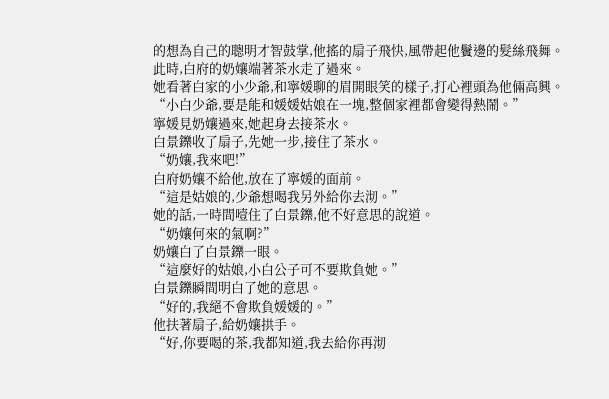的想為自己的聰明才智鼓掌,他搖的扇子飛快,風帶起他鬢邊的髮絲飛舞。
此時,白府的奶孃端著茶水走了過來。
她看著白家的小少爺,和寧媛聊的眉開眼笑的樣子,打心裡頭為他倆高興。
“小白少爺,要是能和媛媛姑娘在一塊,整個家裡都會變得熱鬧。”
寧媛見奶孃過來,她起身去接茶水。
白景鑠收了扇子,先她一步,接住了茶水。
“奶孃,我來吧!”
白府奶孃不給他,放在了寧媛的面前。
“這是姑娘的,少爺想喝我另外給你去沏。”
她的話,一時間噎住了白景鑠,他不好意思的說道。
“奶孃何來的氣啊?”
奶孃白了白景鑠一眼。
“這麼好的姑娘,小白公子可不要欺負她。”
白景鑠瞬間明白了她的意思。
“好的,我絕不會欺負媛媛的。”
他扶著扇子,給奶孃拱手。
“好,你要喝的茶,我都知道,我去給你再沏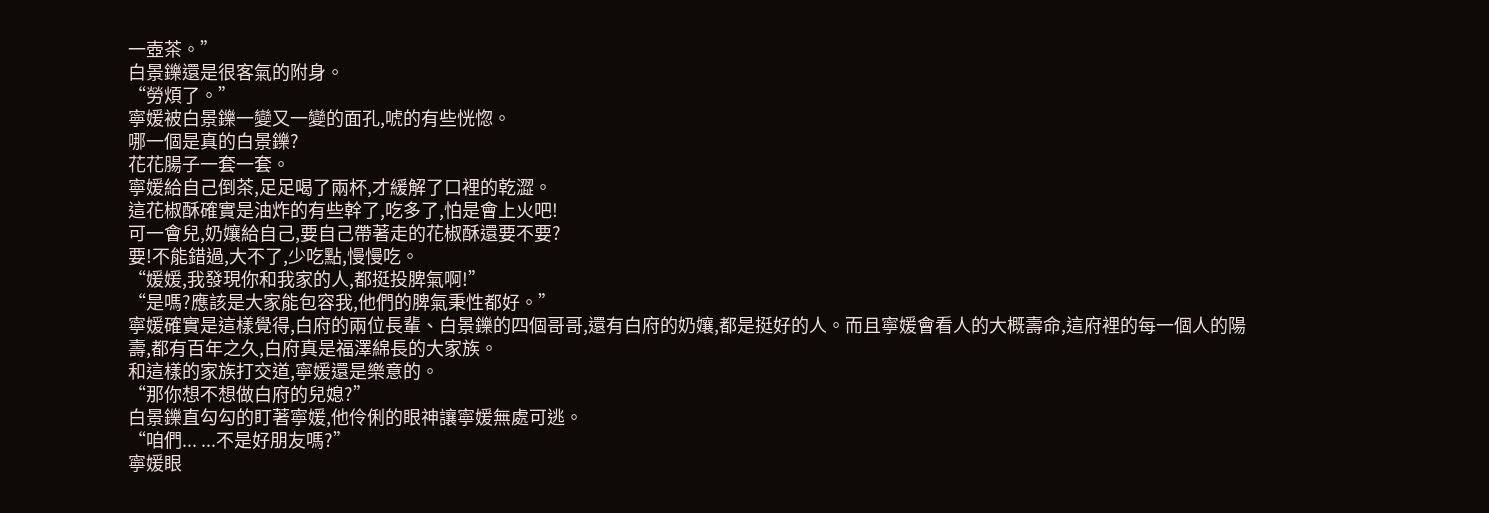一壺茶。”
白景鑠還是很客氣的附身。
“勞煩了。”
寧媛被白景鑠一變又一變的面孔,唬的有些恍惚。
哪一個是真的白景鑠?
花花腸子一套一套。
寧媛給自己倒茶,足足喝了兩杯,才緩解了口裡的乾澀。
這花椒酥確實是油炸的有些幹了,吃多了,怕是會上火吧!
可一會兒,奶孃給自己,要自己帶著走的花椒酥還要不要?
要!不能錯過,大不了,少吃點,慢慢吃。
“媛媛,我發現你和我家的人,都挺投脾氣啊!”
“是嗎?應該是大家能包容我,他們的脾氣秉性都好。”
寧媛確實是這樣覺得,白府的兩位長輩、白景鑠的四個哥哥,還有白府的奶孃,都是挺好的人。而且寧媛會看人的大概壽命,這府裡的每一個人的陽壽,都有百年之久,白府真是福澤綿長的大家族。
和這樣的家族打交道,寧媛還是樂意的。
“那你想不想做白府的兒媳?”
白景鑠直勾勾的盯著寧媛,他伶俐的眼神讓寧媛無處可逃。
“咱們... ...不是好朋友嗎?”
寧媛眼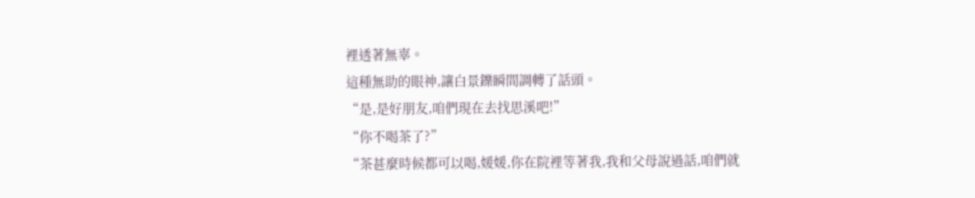裡透著無辜。
這種無助的眼神,讓白景鑠瞬間調轉了話頭。
“是,是好朋友,咱們現在去找思溪吧!”
“你不喝茶了?”
“茶甚麼時候都可以喝,媛媛,你在院裡等著我,我和父母說過話,咱們就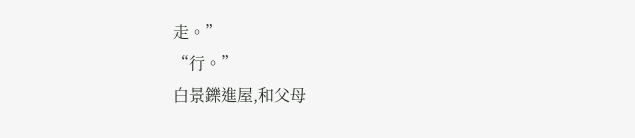走。”
“行。”
白景鑠進屋,和父母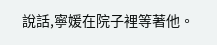說話,寧媛在院子裡等著他。